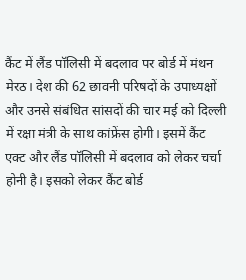कैंट में लैंड पॉलिसी में बदलाव पर बोर्ड में मंथन
मेरठ। देश की 62 छावनी परिषदों के उपाध्यक्षों और उनसे संबंधित सांसदों की चार मई को दिल्ली में रक्षा मंत्री के साथ कांफ्रेंस होगी। इसमें कैंट एक्ट और लैंड पॉलिसी में बदलाव को लेकर चर्चा होनी है। इसको लेकर कैंट बोर्ड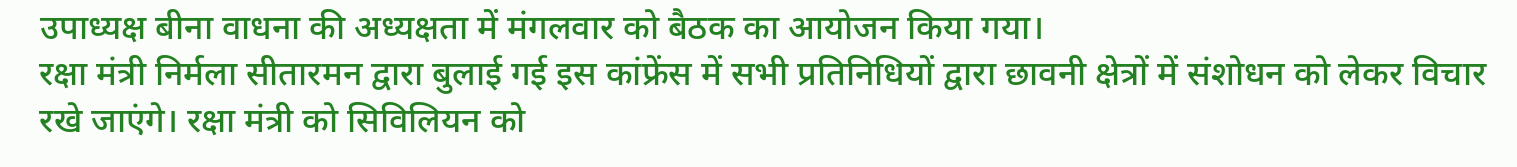उपाध्यक्ष बीना वाधना की अध्यक्षता में मंगलवार को बैठक का आयोजन किया गया।
रक्षा मंत्री निर्मला सीतारमन द्वारा बुलाई गई इस कांफ्रेंस में सभी प्रतिनिधियों द्वारा छावनी क्षेत्रों में संशोधन को लेकर विचार रखे जाएंगे। रक्षा मंत्री को सिविलियन को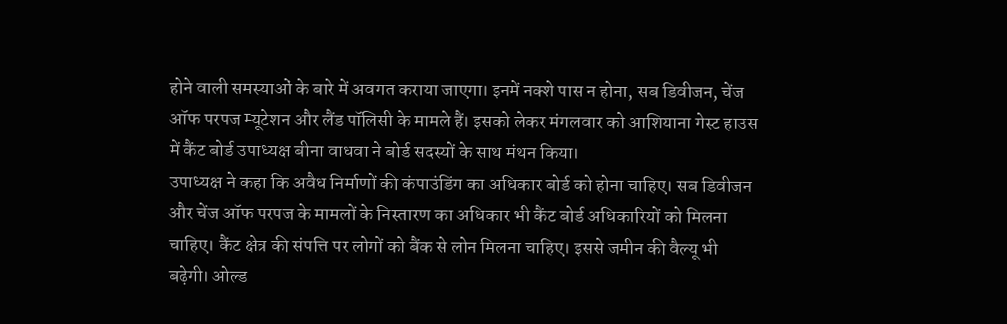होने वाली समस्याओं के बारे में अवगत कराया जाएगा। इनमें नक्शे पास न होना, सब डिवीजन, चेंज ऑफ परपज म्यूटेशन और लैंड पॉलिसी के मामले हैं। इसको लेकर मंगलवार को आशियाना गेस्ट हाउस में कैंट बोर्ड उपाध्यक्ष बीना वाधवा ने बोर्ड सदस्यों के साथ मंथन किया।
उपाध्यक्ष ने कहा कि अवैध निर्माणों की कंपाउंडिंग का अधिकार बोर्ड को होना चाहिए। सब डिवीजन और चेंज ऑफ परपज के मामलों के निस्तारण का अधिकार भी कैंट बोर्ड अधिकारियों को मिलना चाहिए। कैंट क्षेत्र की संपत्ति पर लोगों को बैंक से लोन मिलना चाहिए। इससे जमीन की वैल्यू भी बढ़ेगी। ओल्ड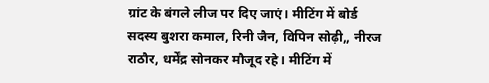ग्रांट के बंगले लीज पर दिए जाएं। मीटिंग में बोर्ड सदस्य बुशरा कमाल, रिनी जैन, विपिन सोढ़ी,, नीरज राठौर, धर्मेंद्र सोनकर मौजूद रहे। मीटिंग में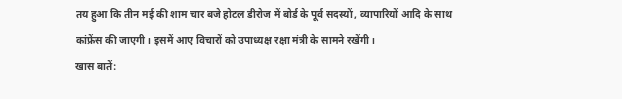तय हुआ कि तीन मई की शाम चार बजे होटल डीरोज में बोर्ड के पूर्व सदस्यों, व्यापारियों आदि के साथ कांफ्रेंस की जाएगी। इसमें आए विचारों को उपाध्यक्ष रक्षा मंत्री के सामने रखेंगी।
खास बातें: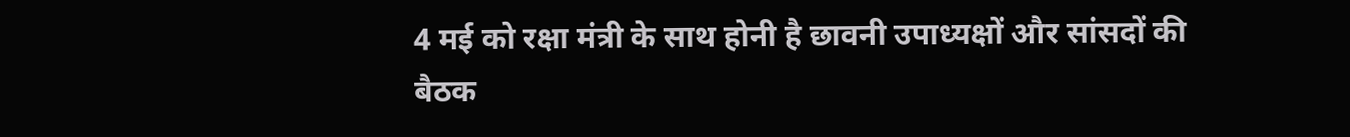4 मई को रक्षा मंत्री के साथ होनी है छावनी उपाध्यक्षों और सांसदों की बैठक